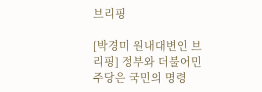브리핑

[박경미 원내대변인 브리핑] 정부와 더불어민주당은 국민의 명령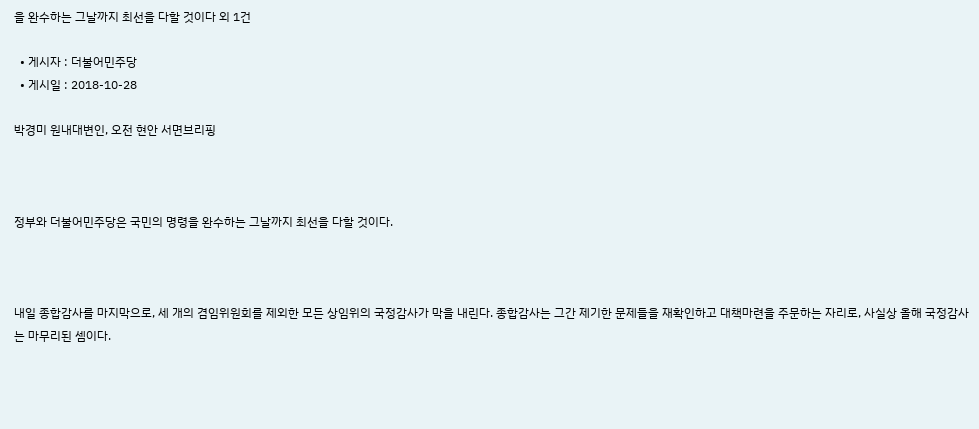을 완수하는 그날까지 최선을 다할 것이다 외 1건

  • 게시자 : 더불어민주당
  • 게시일 : 2018-10-28

박경미 원내대변인, 오전 현안 서면브리핑



정부와 더불어민주당은 국민의 명령을 완수하는 그날까지 최선을 다할 것이다.



내일 종합감사를 마지막으로, 세 개의 겸임위원회를 제외한 모든 상임위의 국정감사가 막을 내린다. 종합감사는 그간 제기한 문제들을 재확인하고 대책마련을 주문하는 자리로, 사실상 올해 국정감사는 마무리된 셈이다.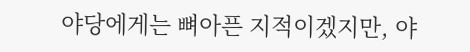야당에게는 뼈아픈 지적이겠지만, 야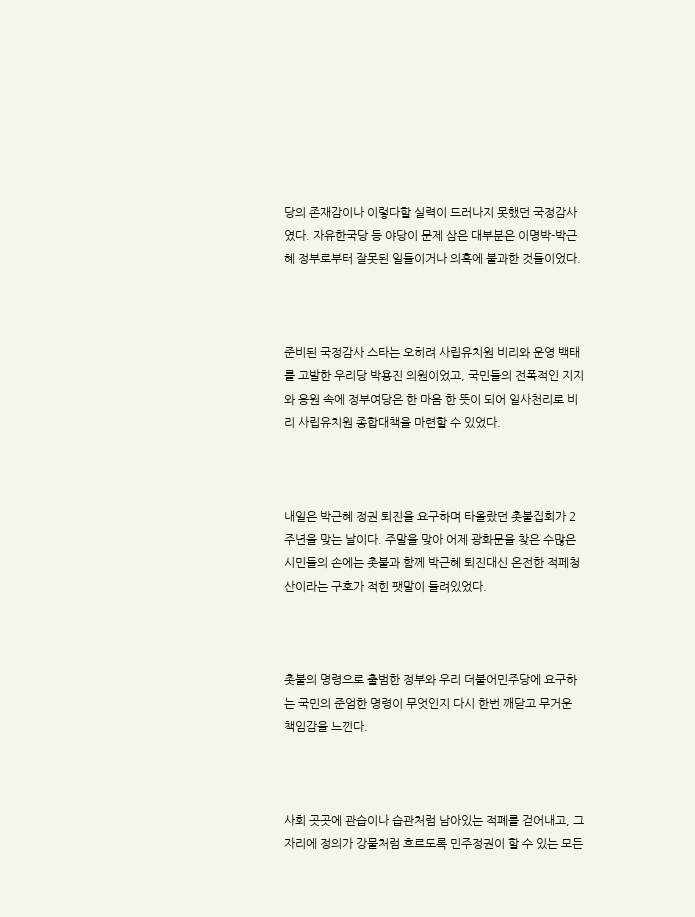당의 존재감이나 이렇다할 실력이 드러나지 못했던 국정감사였다. 자유한국당 등 야당이 문제 삼은 대부분은 이명박-박근혜 정부로부터 잘못된 일들이거나 의혹에 불과한 것들이었다.



준비된 국정감사 스타는 오히려 사립유치원 비리와 운영 백태를 고발한 우리당 박용진 의원이었고, 국민들의 전폭적인 지지와 응원 속에 정부여당은 한 마음 한 뜻이 되어 일사천리로 비리 사립유치원 종합대책을 마련할 수 있었다.



내일은 박근혜 정권 퇴진을 요구하며 타올랐던 촛불집회가 2주년을 맞는 날이다. 주말을 맞아 어제 광화문을 찾은 수많은 시민들의 손에는 촛불과 함께 박근혜 퇴진대신 온전한 적페청산이라는 구호가 적힌 팻말이 들려있었다.



촛불의 명령으로 출범한 정부와 우리 더불어민주당에 요구하는 국민의 준엄한 명령이 무엇인지 다시 한번 깨닫고 무거운 책임감을 느낀다.



사회 곳곳에 관습이나 습관처럼 남아있는 적폐를 걷어내고, 그 자리에 정의가 강물처럼 흐르도록 민주정권이 할 수 있는 모든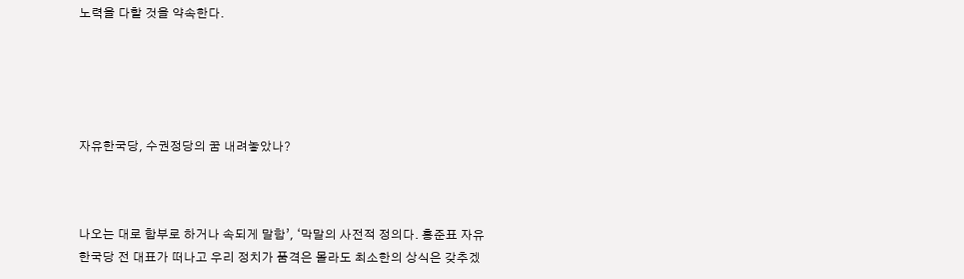노력을 다할 것을 약속한다.





자유한국당, 수권정당의 꿈 내려놓았나?



나오는 대로 함부로 하거나 속되게 말함’, ‘막말의 사전적 정의다. 홍준표 자유한국당 전 대표가 떠나고 우리 정치가 품격은 몰라도 최소한의 상식은 갖추겠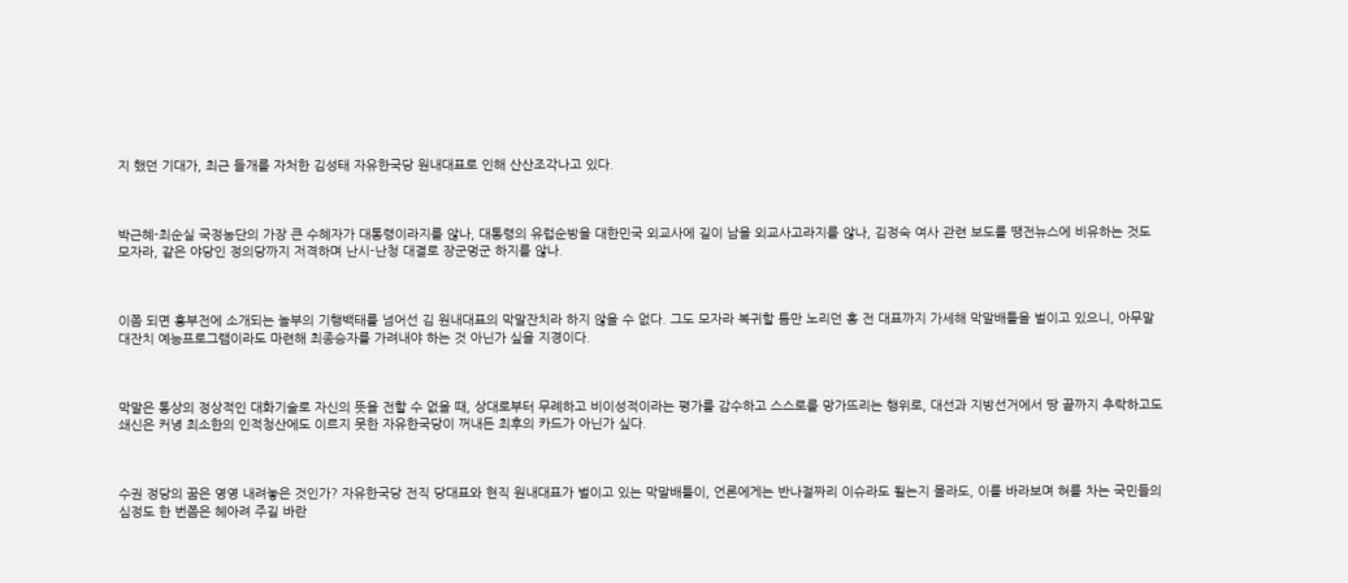지 했던 기대가, 최근 들개를 자처한 김성태 자유한국당 원내대표로 인해 산산조각나고 있다.



박근혜-최순실 국정농단의 가장 큰 수혜자가 대통령이라지를 않나, 대통령의 유럽순방을 대한민국 외교사에 길이 남을 외교사고라지를 않나, 김정숙 여사 관련 보도를 땡전뉴스에 비유하는 것도 모자라, 같은 야당인 정의당까지 저격하며 난시-난청 대결로 장군멍군 하지를 않나.



이쯤 되면 흥부전에 소개되는 놀부의 기행백태를 넘어선 김 원내대표의 막말잔치라 하지 않을 수 없다. 그도 모자라 복귀할 틈만 노리던 홍 전 대표까지 가세해 막말배틀을 벌이고 있으니, 아무말대잔치 예능프로그램이라도 마련해 최종승자를 가려내야 하는 것 아닌가 싶을 지경이다.



막말은 통상의 정상적인 대화기술로 자신의 뜻을 전할 수 없을 때, 상대로부터 무례하고 비이성적이라는 평가를 감수하고 스스로를 망가뜨리는 행위로, 대선과 지방선거에서 땅 끝까지 추락하고도 쇄신은 커녕 최소한의 인적청산에도 이르지 못한 자유한국당이 꺼내든 최후의 카드가 아닌가 싶다.



수권 정당의 꿈은 영영 내려놓은 것인가? 자유한국당 전직 당대표와 현직 원내대표가 벌이고 있는 막말배틀이, 언론에게는 반나절짜리 이슈라도 될는지 몰라도, 이를 바라보며 혀를 차는 국민들의 심정도 한 번쯤은 헤아려 주길 바란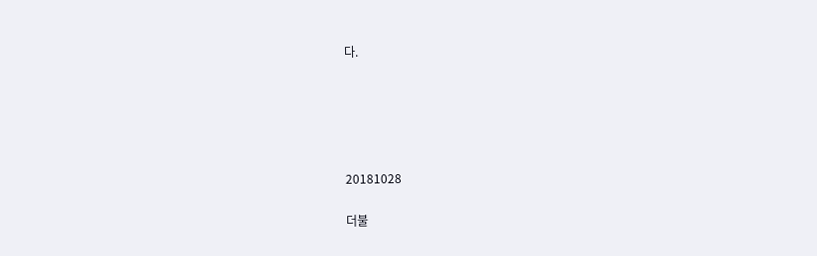다.





20181028

더불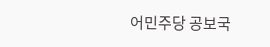어민주당 공보국